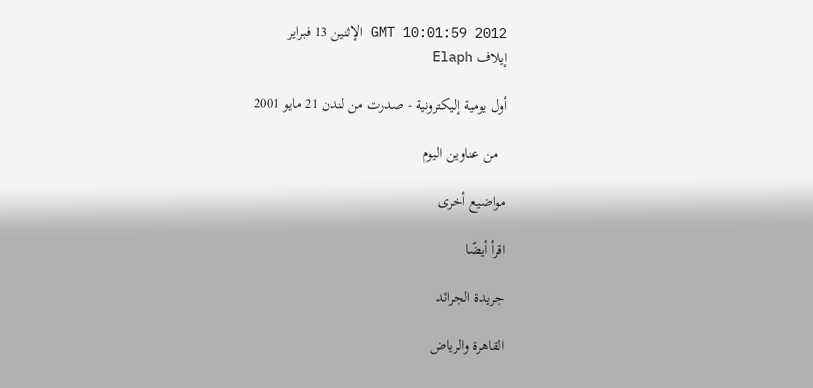GMT 10:01:59 2012 الإثنين 13 فبراير
إيلاف Elaph

أول يومية إليكترونية - صدرت من لندن 21 مايو 2001

  من عناوين اليوم

مواضيع أخرى

اقرأ أيضًا

جريدة الجرائد

القاهرة والرياض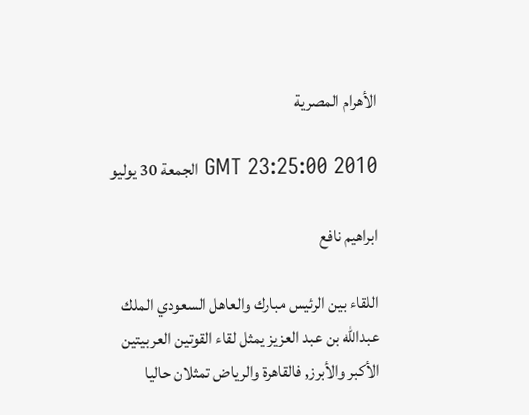الأهرام المصرية

GMT 23:25:00 2010 الجمعة 30 يوليو

ابراهيم نافع

اللقاء بين الرئيس مبارك والعاهل السعودي الملك عبدالله بن عبد العزيز يمثل لقاء القوتين العربيتين الأكبر والأبرز, فالقاهرة والرياض تمثلان حاليا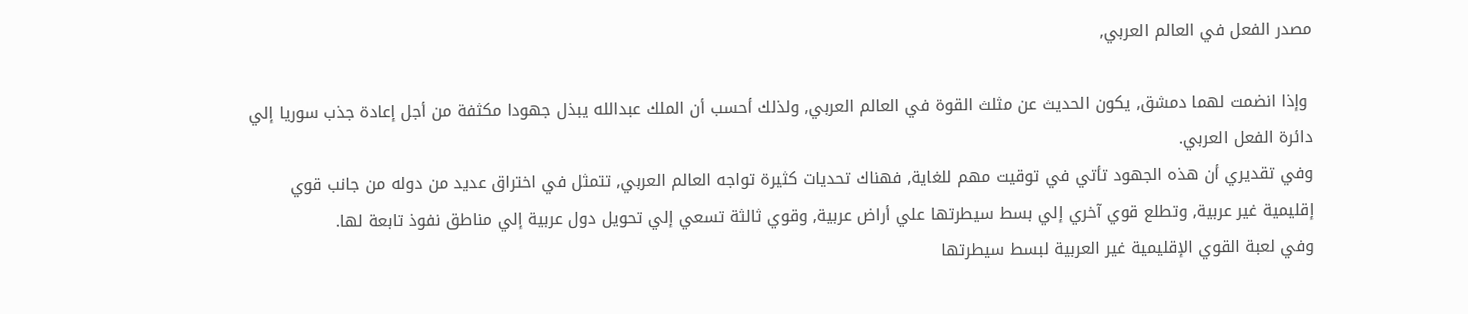مصدر الفعل في العالم العربي,

 وإذا انضمت لهما دمشق, يكون الحديث عن مثلث القوة في العالم العربي, ولذلك أحسب أن الملك عبدالله يبذل جهودا مكثفة من أجل إعادة جذب سوريا إلي دائرة الفعل العربي.
وفي تقديري أن هذه الجهود تأتي في توقيت مهم للغاية, فهناك تحديات كثيرة تواجه العالم العربي, تتمثل في اختراق عديد من دوله من جانب قوي إقليمية غير عربية, وتطلع قوي آخري إلي بسط سيطرتها علي أراض عربية, وقوي ثالثة تسعي إلي تحويل دول عربية إلي مناطق نفوذ تابعة لها.
وفي لعبة القوي الإقليمية غير العربية لبسط سيطرتها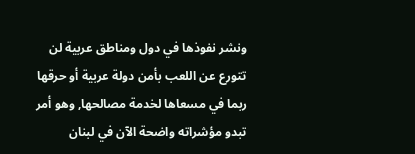ونشر نفوذها في دول ومناطق عربية لن تتورع عن اللعب بأمن دولة عربية أو حرقها ربما في مسعاها لخدمة مصالحها, وهو أمر تبدو مؤشراته واضحة الآن في لبنان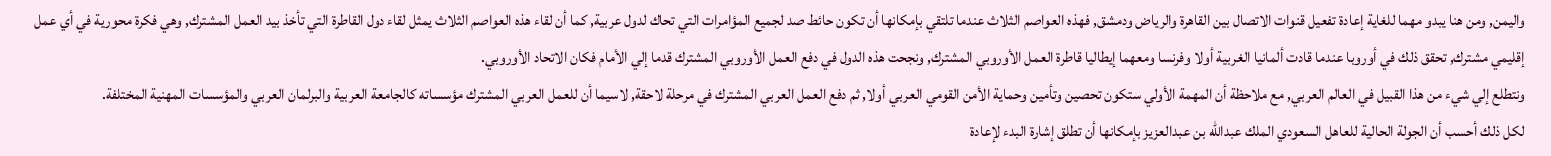واليمن, ومن هنا يبدو مهما للغاية إعادة تفعيل قنوات الاتصال بين القاهرة والرياض ودمشق, فهذه العواصم الثلاث عندما تلتقي بإمكانها أن تكون حائط صد لجميع المؤامرات التي تحاك لدول عربية, كما أن لقاء هذه العواصم الثلاث يمثل لقاء دول القاطرة التي تأخذ بيد العمل المشترك, وهي فكرة محورية في أي عمل إقليمي مشترك, تحقق ذلك في أوروبا عندما قادت ألمانيا الغربية أولا وفرنسا ومعهما إيطاليا قاطرة العمل الأوروبي المشترك, ونجحت هذه الدول في دفع العمل الأوروبي المشترك قدما إلي الأمام فكان الاتحاد الأوروبي.
ونتطلع إلي شيء من هذا القبيل في العالم العربي, مع ملاحظة أن المهمة الأولي ستكون تحصين وتأمين وحماية الأمن القومي العربي أولا, ثم دفع العمل العربي المشترك في مرحلة لاحقة, لاسيما أن للعمل العربي المشترك مؤسساته كالجامعة العربية والبرلمان العربي والمؤسسات المهنية المختلفة.
لكل ذلك أحسب أن الجولة الحالية للعاهل السعودي الملك عبدالله بن عبدالعزيز بإمكانها أن تطلق إشارة البدء لإعادة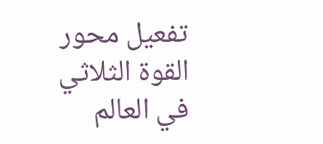تفعيل محور القوة الثلاثي في العالم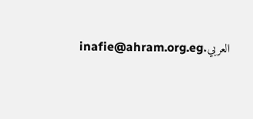العربي.inafie@ahram.org.eg